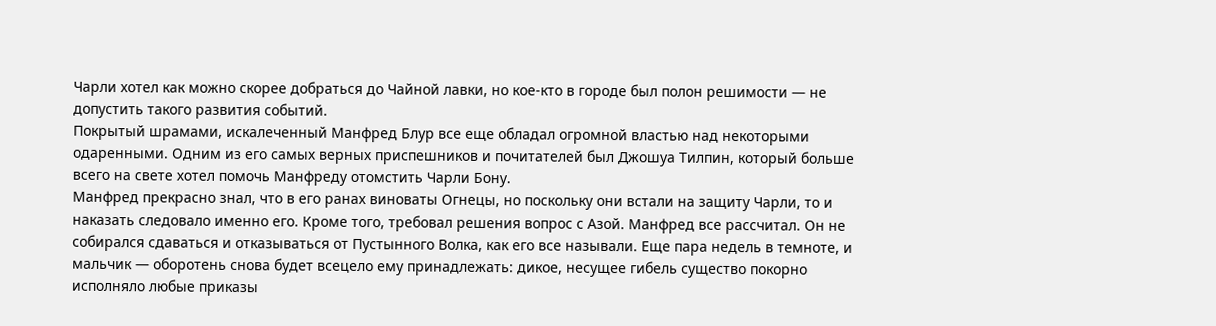Чарли хотел как можно скорее добраться до Чайной лавки, но кое-кто в городе был полон решимости — не допустить такого развития событий.
Покрытый шрамами, искалеченный Манфред Блур все еще обладал огромной властью над некоторыми одаренными. Одним из его самых верных приспешников и почитателей был Джошуа Тилпин, который больше всего на свете хотел помочь Манфреду отомстить Чарли Бону.
Манфред прекрасно знал, что в его ранах виноваты Огнецы, но поскольку они встали на защиту Чарли, то и наказать следовало именно его. Кроме того, требовал решения вопрос с Азой. Манфред все рассчитал. Он не собирался сдаваться и отказываться от Пустынного Волка, как его все называли. Еще пара недель в темноте, и мальчик — оборотень снова будет всецело ему принадлежать: дикое, несущее гибель существо покорно исполняло любые приказы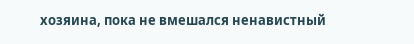хозяина, пока не вмешался ненавистный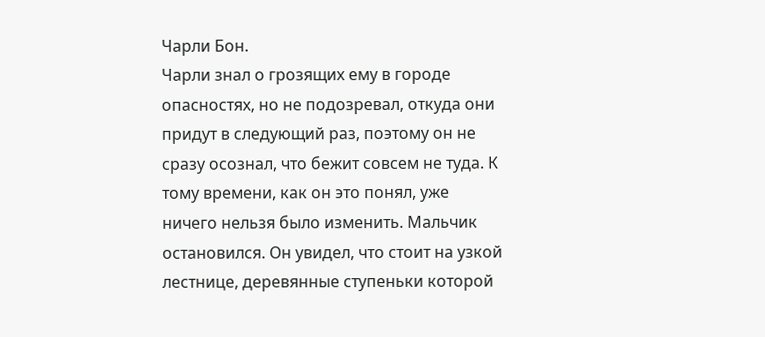Чарли Бон.
Чарли знал о грозящих ему в городе опасностях, но не подозревал, откуда они придут в следующий раз, поэтому он не сразу осознал, что бежит совсем не туда. К тому времени, как он это понял, уже ничего нельзя было изменить. Мальчик остановился. Он увидел, что стоит на узкой лестнице, деревянные ступеньки которой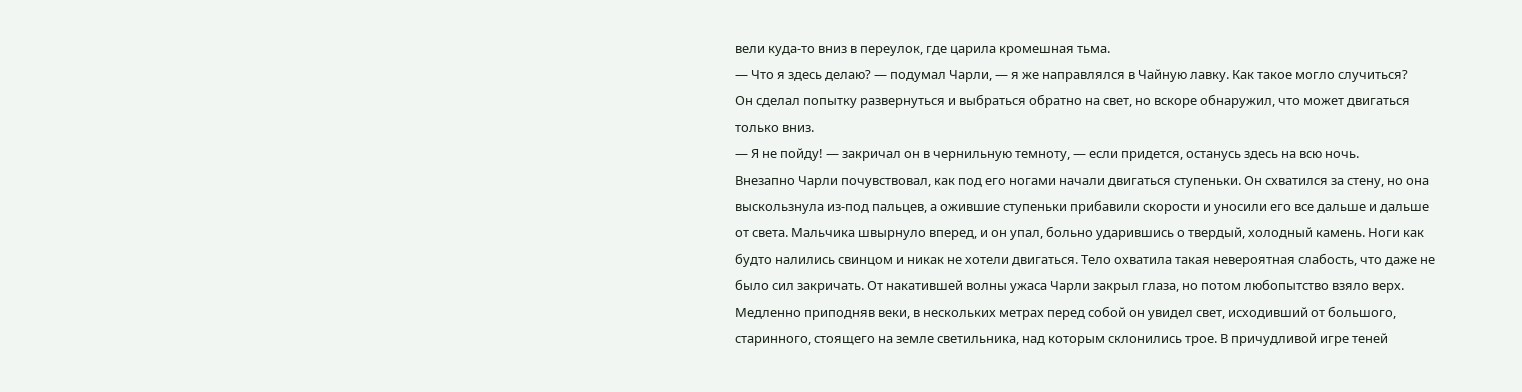вели куда-то вниз в переулок, где царила кромешная тьма.
— Что я здесь делаю? — подумал Чарли, — я же направлялся в Чайную лавку. Как такое могло случиться?
Он сделал попытку развернуться и выбраться обратно на свет, но вскоре обнаружил, что может двигаться только вниз.
— Я не пойду! — закричал он в чернильную темноту, — если придется, останусь здесь на всю ночь.
Внезапно Чарли почувствовал, как под его ногами начали двигаться ступеньки. Он схватился за стену, но она выскользнула из-под пальцев, а ожившие ступеньки прибавили скорости и уносили его все дальше и дальше от света. Мальчика швырнуло вперед, и он упал, больно ударившись о твердый, холодный камень. Ноги как будто налились свинцом и никак не хотели двигаться. Тело охватила такая невероятная слабость, что даже не было сил закричать. От накатившей волны ужаса Чарли закрыл глаза, но потом любопытство взяло верх. Медленно приподняв веки, в нескольких метрах перед собой он увидел свет, исходивший от большого, старинного, стоящего на земле светильника, над которым склонились трое. В причудливой игре теней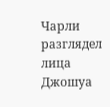Чарли разглядел лица Джошуа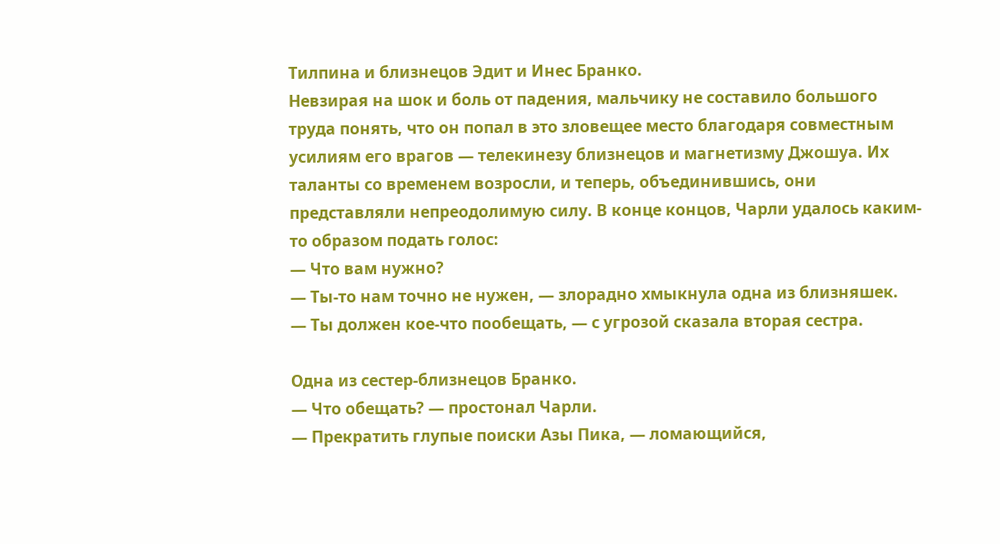Тилпина и близнецов Эдит и Инес Бранко.
Невзирая на шок и боль от падения, мальчику не составило большого труда понять, что он попал в это зловещее место благодаря совместным усилиям его врагов — телекинезу близнецов и магнетизму Джошуа. Их таланты со временем возросли, и теперь, объединившись, они представляли непреодолимую силу. В конце концов, Чарли удалось каким-то образом подать голос:
— Что вам нужно?
— Ты-то нам точно не нужен, — злорадно хмыкнула одна из близняшек.
— Ты должен кое-что пообещать, — с угрозой сказала вторая сестра.

Одна из сестер-близнецов Бранко.
— Что обещать? — простонал Чарли.
— Прекратить глупые поиски Азы Пика, — ломающийся,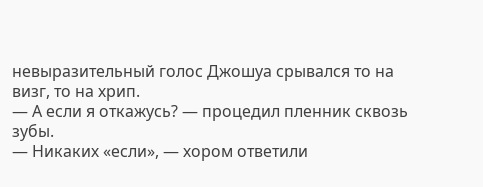невыразительный голос Джошуа срывался то на визг, то на хрип.
— А если я откажусь? — процедил пленник сквозь зубы.
— Никаких «если», — хором ответили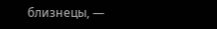близнецы, —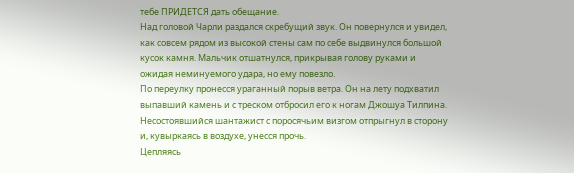тебе ПРИДЕТСЯ дать обещание.
Над головой Чарли раздался скребущий звук. Он повернулся и увидел, как совсем рядом из высокой стены сам по себе выдвинулся большой кусок камня. Мальчик отшатнулся, прикрывая голову руками и ожидая неминуемого удара, но ему повезло.
По переулку пронесся ураганный порыв ветра. Он на лету подхватил выпавший камень и с треском отбросил его к ногам Джошуа Тилпина. Несостоявшийся шантажист с поросячьим визгом отпрыгнул в сторону и, кувыркаясь в воздухе, унесся прочь.
Цепляясь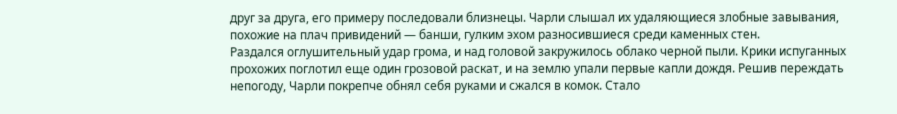друг за друга, его примеру последовали близнецы. Чарли слышал их удаляющиеся злобные завывания, похожие на плач привидений — банши, гулким эхом разносившиеся среди каменных стен.
Раздался оглушительный удар грома, и над головой закружилось облако черной пыли. Крики испуганных прохожих поглотил еще один грозовой раскат, и на землю упали первые капли дождя. Решив переждать непогоду, Чарли покрепче обнял себя руками и сжался в комок. Стало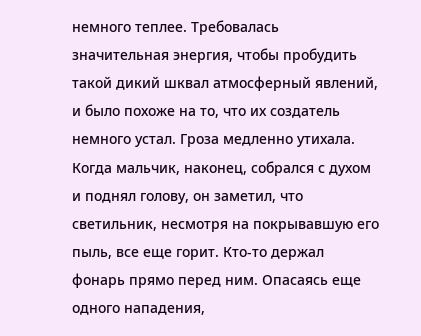немного теплее. Требовалась значительная энергия, чтобы пробудить такой дикий шквал атмосферный явлений, и было похоже на то, что их создатель немного устал. Гроза медленно утихала.
Когда мальчик, наконец, собрался с духом и поднял голову, он заметил, что светильник, несмотря на покрывавшую его пыль, все еще горит. Кто-то держал фонарь прямо перед ним. Опасаясь еще одного нападения,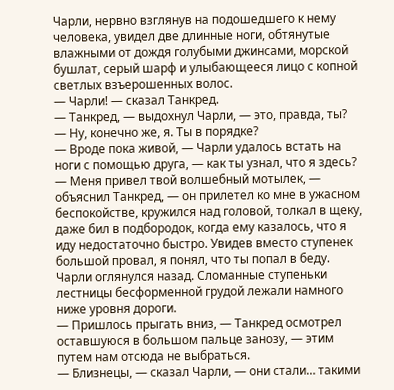Чарли, нервно взглянув на подошедшего к нему человека, увидел две длинные ноги, обтянутые влажными от дождя голубыми джинсами, морской бушлат, серый шарф и улыбающееся лицо с копной светлых взъерошенных волос.
— Чарли! — сказал Танкред.
— Танкред, — выдохнул Чарли, — это, правда, ты?
— Ну, конечно же, я. Ты в порядке?
— Вроде пока живой, — Чарли удалось встать на ноги с помощью друга, — как ты узнал, что я здесь?
— Меня привел твой волшебный мотылек, — объяснил Танкред, — он прилетел ко мне в ужасном беспокойстве, кружился над головой, толкал в щеку, даже бил в подбородок, когда ему казалось, что я иду недостаточно быстро. Увидев вместо ступенек большой провал, я понял, что ты попал в беду.
Чарли оглянулся назад. Сломанные ступеньки лестницы бесформенной грудой лежали намного ниже уровня дороги.
— Пришлось прыгать вниз, — Танкред осмотрел оставшуюся в большом пальце занозу, — этим путем нам отсюда не выбраться.
— Близнецы, — сказал Чарли, — они стали… такими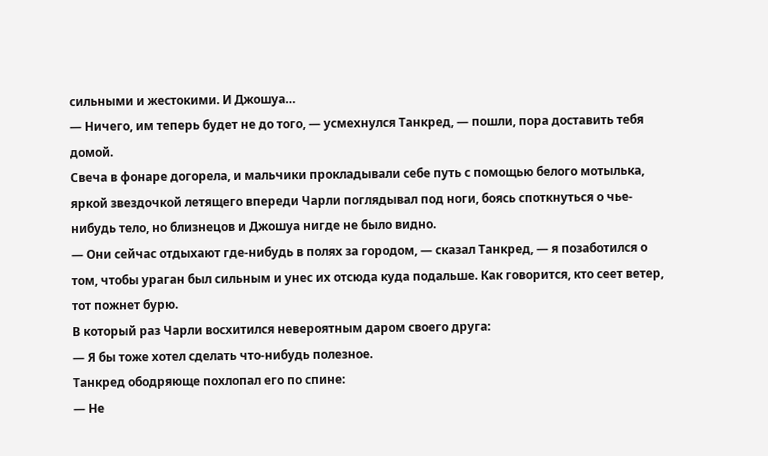сильными и жестокими. И Джошуа…
— Ничего, им теперь будет не до того, — усмехнулся Танкред, — пошли, пора доставить тебя домой.
Свеча в фонаре догорела, и мальчики прокладывали себе путь с помощью белого мотылька, яркой звездочкой летящего впереди Чарли поглядывал под ноги, боясь споткнуться о чье-нибудь тело, но близнецов и Джошуа нигде не было видно.
— Они сейчас отдыхают где-нибудь в полях за городом, — сказал Танкред, — я позаботился о том, чтобы ураган был сильным и унес их отсюда куда подальше. Как говорится, кто сеет ветер, тот пожнет бурю.
В который раз Чарли восхитился невероятным даром своего друга:
— Я бы тоже хотел сделать что-нибудь полезное.
Танкред ободряюще похлопал его по спине:
— Не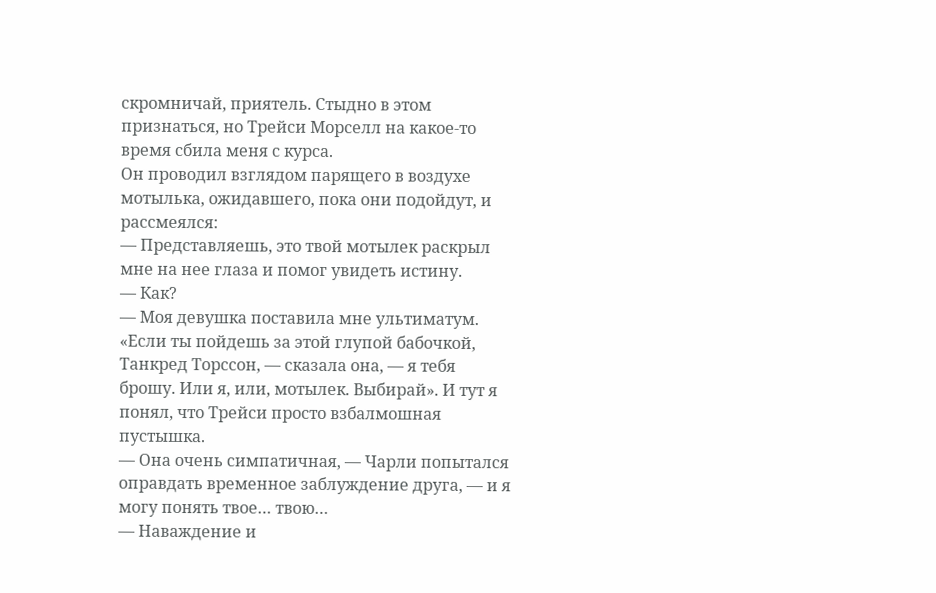скромничай, приятель. Стыдно в этом признаться, но Трейси Морселл на какое-то время сбила меня с курса.
Он проводил взглядом парящего в воздухе мотылька, ожидавшего, пока они подойдут, и рассмеялся:
— Представляешь, это твой мотылек раскрыл мне на нее глаза и помог увидеть истину.
— Как?
— Моя девушка поставила мне ультиматум. «Если ты пойдешь за этой глупой бабочкой, Танкред Торссон, — сказала она, — я тебя брошу. Или я, или, мотылек. Выбирай». И тут я понял, что Трейси просто взбалмошная пустышка.
— Она очень симпатичная, — Чарли попытался оправдать временное заблуждение друга, — и я могу понять твое… твою…
— Наваждение и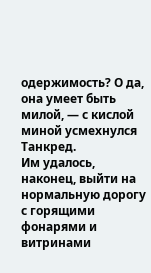одержимость? О да, она умеет быть милой, — с кислой миной усмехнулся Танкред.
Им удалось, наконец, выйти на нормальную дорогу с горящими фонарями и витринами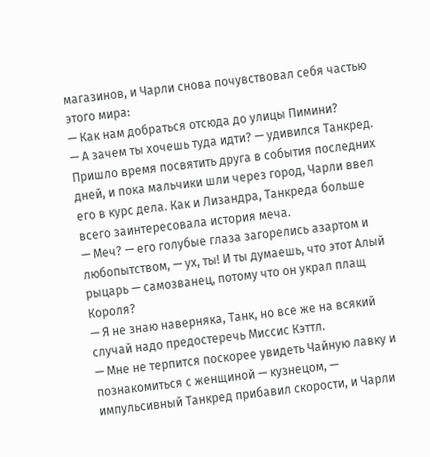магазинов, и Чарли снова почувствовал себя частью этого мира:
— Как нам добраться отсюда до улицы Пимини?
— А зачем ты хочешь туда идти? — удивился Танкред.
Пришло время посвятить друга в события последних дней, и пока мальчики шли через город, Чарли ввел его в курс дела. Как и Лизандра, Танкреда больше всего заинтересовала история меча.
— Меч? — его голубые глаза загорелись азартом и любопытством, — ух, ты! И ты думаешь, что этот Алый рыцарь — самозванец, потому что он украл плащ Короля?
— Я не знаю наверняка, Танк, но все же на всякий случай надо предостеречь Миссис Кэттл.
— Мне не терпится поскорее увидеть Чайную лавку и познакомиться с женщиной — кузнецом, — импульсивный Танкред прибавил скорости, и Чарли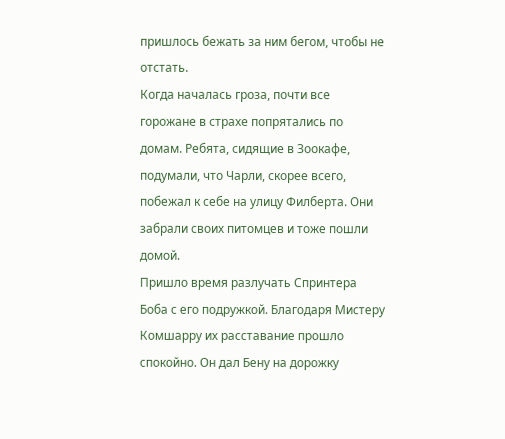пришлось бежать за ним бегом, чтобы не отстать.
Когда началась гроза, почти все горожане в страхе попрятались по домам. Ребята, сидящие в Зоокафе, подумали, что Чарли, скорее всего, побежал к себе на улицу Филберта. Они забрали своих питомцев и тоже пошли домой.
Пришло время разлучать Спринтера Боба с его подружкой. Благодаря Мистеру Комшарру их расставание прошло спокойно. Он дал Бену на дорожку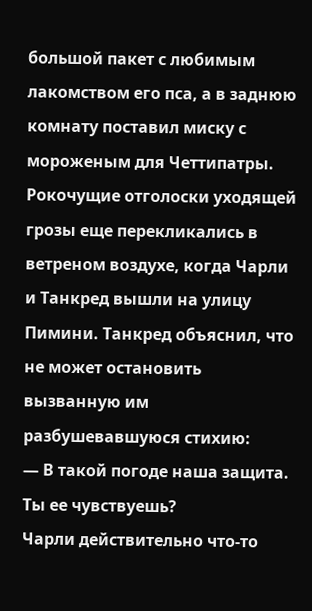большой пакет с любимым лакомством его пса, а в заднюю комнату поставил миску с мороженым для Четтипатры.
Рокочущие отголоски уходящей грозы еще перекликались в ветреном воздухе, когда Чарли и Танкред вышли на улицу Пимини. Танкред объяснил, что не может остановить вызванную им разбушевавшуюся стихию:
— В такой погоде наша защита. Ты ее чувствуешь?
Чарли действительно что-то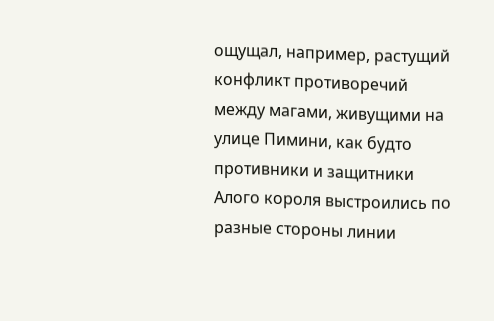ощущал, например, растущий конфликт противоречий между магами, живущими на улице Пимини, как будто противники и защитники Алого короля выстроились по разные стороны линии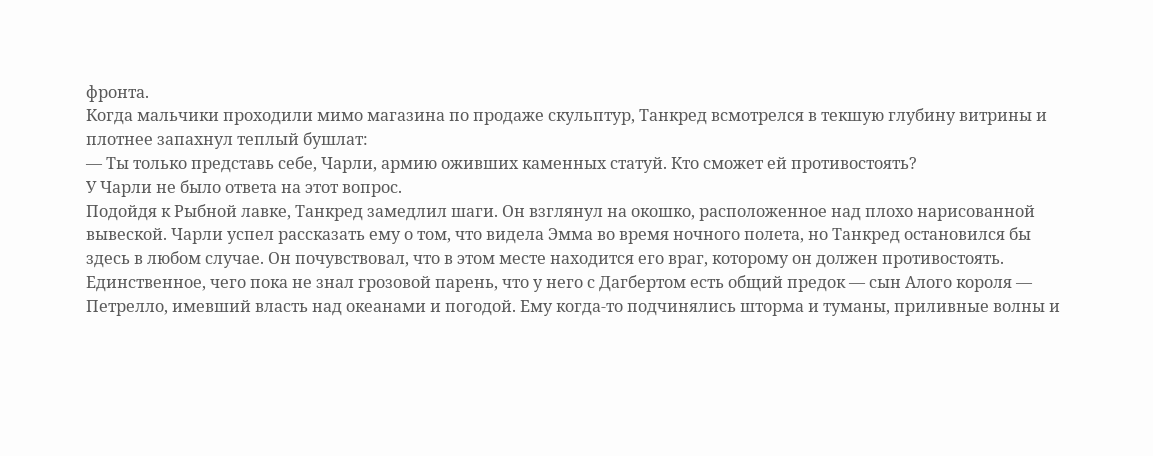фронта.
Когда мальчики проходили мимо магазина по продаже скульптур, Танкред всмотрелся в текшую глубину витрины и плотнее запахнул теплый бушлат:
— Ты только представь себе, Чарли, армию оживших каменных статуй. Кто сможет ей противостоять?
У Чарли не было ответа на этот вопрос.
Подойдя к Рыбной лавке, Танкред замедлил шаги. Он взглянул на окошко, расположенное над плохо нарисованной вывеской. Чарли успел рассказать ему о том, что видела Эмма во время ночного полета, но Танкред остановился бы здесь в любом случае. Он почувствовал, что в этом месте находится его враг, которому он должен противостоять. Единственное, чего пока не знал грозовой парень, что у него с Дагбертом есть общий предок — сын Алого короля — Петрелло, имевший власть над океанами и погодой. Ему когда-то подчинялись шторма и туманы, приливные волны и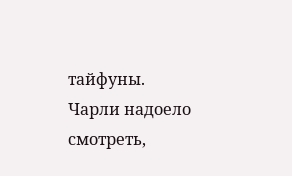тайфуны.
Чарли надоело смотреть,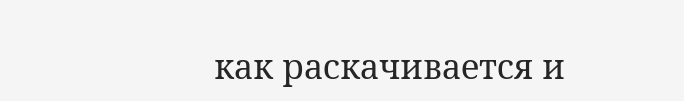как раскачивается и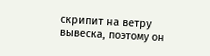скрипит на ветру вывеска, поэтому он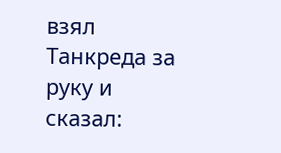взял Танкреда за руку и сказал: